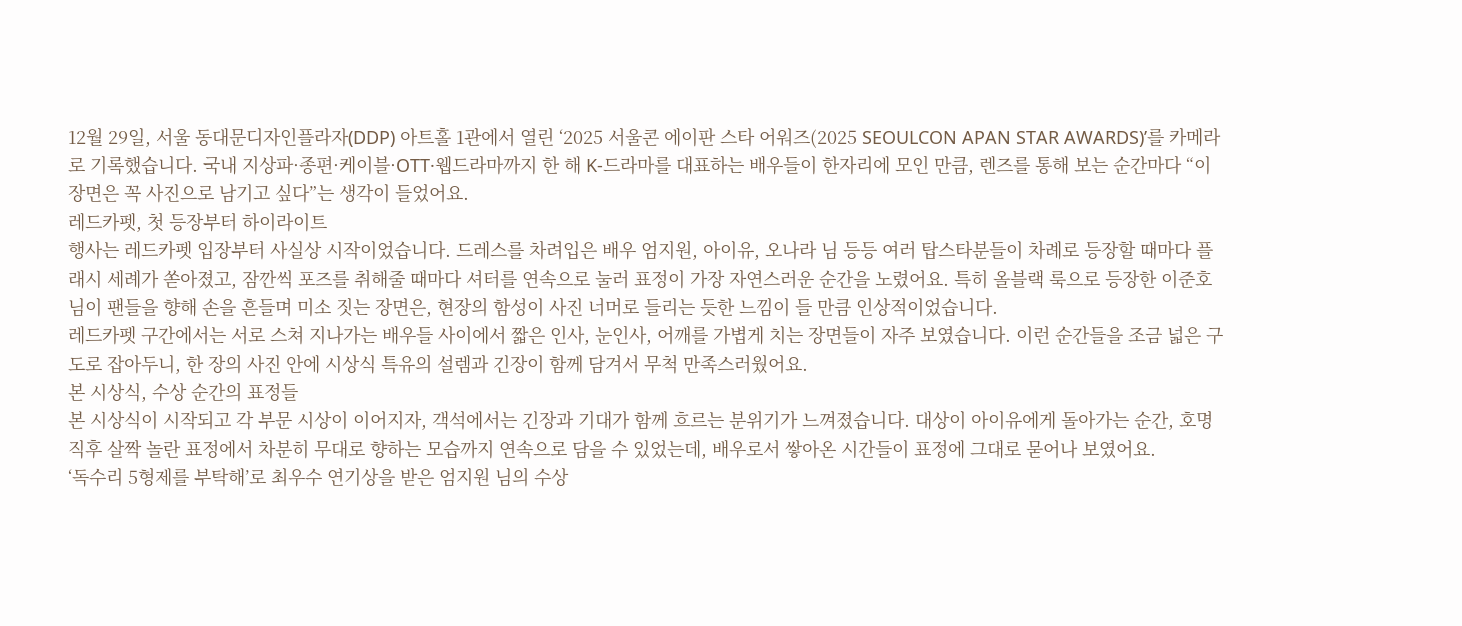12월 29일, 서울 동대문디자인플라자(DDP) 아트홀 1관에서 열린 ‘2025 서울콘 에이판 스타 어워즈(2025 SEOULCON APAN STAR AWARDS)’를 카메라로 기록했습니다. 국내 지상파·종편·케이블·OTT·웹드라마까지 한 해 K-드라마를 대표하는 배우들이 한자리에 모인 만큼, 렌즈를 통해 보는 순간마다 “이 장면은 꼭 사진으로 남기고 싶다”는 생각이 들었어요.
레드카펫, 첫 등장부터 하이라이트
행사는 레드카펫 입장부터 사실상 시작이었습니다. 드레스를 차려입은 배우 엄지원, 아이유, 오나라 님 등등 여러 탑스타분들이 차례로 등장할 때마다 플래시 세례가 쏟아졌고, 잠깐씩 포즈를 취해줄 때마다 셔터를 연속으로 눌러 표정이 가장 자연스러운 순간을 노렸어요. 특히 올블랙 룩으로 등장한 이준호 님이 팬들을 향해 손을 흔들며 미소 짓는 장면은, 현장의 함성이 사진 너머로 들리는 듯한 느낌이 들 만큼 인상적이었습니다.
레드카펫 구간에서는 서로 스쳐 지나가는 배우들 사이에서 짧은 인사, 눈인사, 어깨를 가볍게 치는 장면들이 자주 보였습니다. 이런 순간들을 조금 넓은 구도로 잡아두니, 한 장의 사진 안에 시상식 특유의 설렘과 긴장이 함께 담겨서 무척 만족스러웠어요.
본 시상식, 수상 순간의 표정들
본 시상식이 시작되고 각 부문 시상이 이어지자, 객석에서는 긴장과 기대가 함께 흐르는 분위기가 느껴졌습니다. 대상이 아이유에게 돌아가는 순간, 호명 직후 살짝 놀란 표정에서 차분히 무대로 향하는 모습까지 연속으로 담을 수 있었는데, 배우로서 쌓아온 시간들이 표정에 그대로 묻어나 보였어요.
‘독수리 5형제를 부탁해’로 최우수 연기상을 받은 엄지원 님의 수상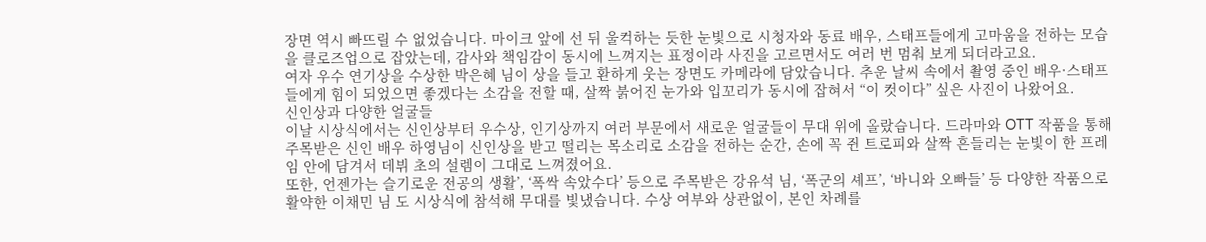장면 역시 빠뜨릴 수 없었습니다. 마이크 앞에 선 뒤 울컥하는 듯한 눈빛으로 시청자와 동료 배우, 스태프들에게 고마움을 전하는 모습을 클로즈업으로 잡았는데, 감사와 책임감이 동시에 느껴지는 표정이라 사진을 고르면서도 여러 번 멈춰 보게 되더라고요.
여자 우수 연기상을 수상한 박은혜 님이 상을 들고 환하게 웃는 장면도 카메라에 담았습니다. 추운 날씨 속에서 촬영 중인 배우·스태프들에게 힘이 되었으면 좋겠다는 소감을 전할 때, 살짝 붉어진 눈가와 입꼬리가 동시에 잡혀서 “이 컷이다” 싶은 사진이 나왔어요.
신인상과 다양한 얼굴들
이날 시상식에서는 신인상부터 우수상, 인기상까지 여러 부문에서 새로운 얼굴들이 무대 위에 올랐습니다. 드라마와 OTT 작품을 통해 주목받은 신인 배우 하영님이 신인상을 받고 떨리는 목소리로 소감을 전하는 순간, 손에 꼭 쥔 트로피와 살짝 흔들리는 눈빛이 한 프레임 안에 담겨서 데뷔 초의 설렘이 그대로 느껴졌어요.
또한, 언젠가는 슬기로운 전공의 생활’, ‘폭싹 속았수다’ 등으로 주목받은 강유석 님, ‘폭군의 셰프’, ‘바니와 오빠들’ 등 다양한 작품으로 활약한 이채민 님 도 시상식에 참석해 무대를 빛냈습니다. 수상 여부와 상관없이, 본인 차례를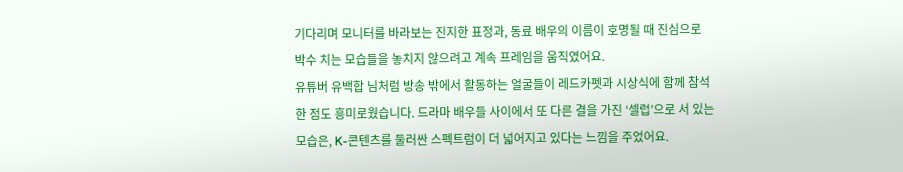기다리며 모니터를 바라보는 진지한 표정과, 동료 배우의 이름이 호명될 때 진심으로 박수 치는 모습들을 놓치지 않으려고 계속 프레임을 움직였어요.
유튜버 유백합 님처럼 방송 밖에서 활동하는 얼굴들이 레드카펫과 시상식에 함께 참석한 점도 흥미로웠습니다. 드라마 배우들 사이에서 또 다른 결을 가진 ‘셀럽’으로 서 있는 모습은, K-콘텐츠를 둘러싼 스펙트럼이 더 넓어지고 있다는 느낌을 주었어요.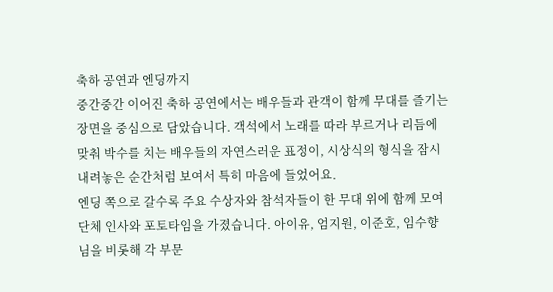축하 공연과 엔딩까지
중간중간 이어진 축하 공연에서는 배우들과 관객이 함께 무대를 즐기는 장면을 중심으로 담았습니다. 객석에서 노래를 따라 부르거나 리듬에 맞춰 박수를 치는 배우들의 자연스러운 표정이, 시상식의 형식을 잠시 내려놓은 순간처럼 보여서 특히 마음에 들었어요.
엔딩 쪽으로 갈수록 주요 수상자와 참석자들이 한 무대 위에 함께 모여 단체 인사와 포토타임을 가졌습니다. 아이유, 엄지원, 이준호, 임수향 님을 비롯해 각 부문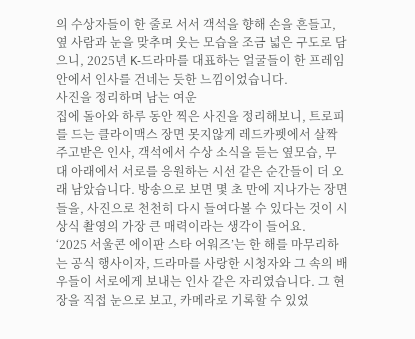의 수상자들이 한 줄로 서서 객석을 향해 손을 흔들고, 옆 사람과 눈을 맞추며 웃는 모습을 조금 넓은 구도로 담으니, 2025년 K-드라마를 대표하는 얼굴들이 한 프레임 안에서 인사를 건네는 듯한 느낌이었습니다.
사진을 정리하며 남는 여운
집에 돌아와 하루 동안 찍은 사진을 정리해보니, 트로피를 드는 클라이맥스 장면 못지않게 레드카펫에서 살짝 주고받은 인사, 객석에서 수상 소식을 듣는 옆모습, 무대 아래에서 서로를 응원하는 시선 같은 순간들이 더 오래 남았습니다. 방송으로 보면 몇 초 만에 지나가는 장면들을, 사진으로 천천히 다시 들여다볼 수 있다는 것이 시상식 촬영의 가장 큰 매력이라는 생각이 들어요.
‘2025 서울콘 에이판 스타 어워즈’는 한 해를 마무리하는 공식 행사이자, 드라마를 사랑한 시청자와 그 속의 배우들이 서로에게 보내는 인사 같은 자리였습니다. 그 현장을 직접 눈으로 보고, 카메라로 기록할 수 있었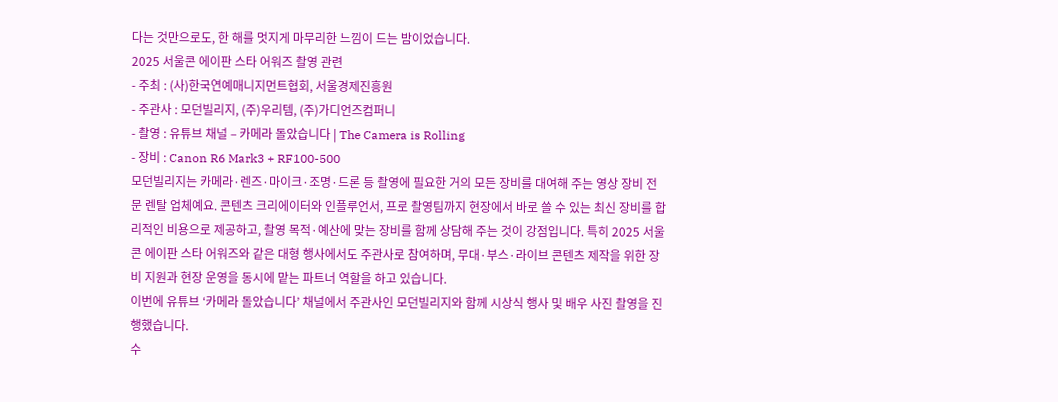다는 것만으로도, 한 해를 멋지게 마무리한 느낌이 드는 밤이었습니다.
2025 서울콘 에이판 스타 어워즈 촬영 관련
- 주최 : (사)한국연예매니지먼트협회, 서울경제진흥원
- 주관사 : 모던빌리지, (주)우리템, (주)가디언즈컴퍼니
- 촬영 : 유튜브 채널 – 카메라 돌았습니다 | The Camera is Rolling
- 장비 : Canon R6 Mark3 + RF100-500
모던빌리지는 카메라·렌즈·마이크·조명·드론 등 촬영에 필요한 거의 모든 장비를 대여해 주는 영상 장비 전문 렌탈 업체예요. 콘텐츠 크리에이터와 인플루언서, 프로 촬영팀까지 현장에서 바로 쓸 수 있는 최신 장비를 합리적인 비용으로 제공하고, 촬영 목적·예산에 맞는 장비를 함께 상담해 주는 것이 강점입니다. 특히 2025 서울콘 에이판 스타 어워즈와 같은 대형 행사에서도 주관사로 참여하며, 무대·부스·라이브 콘텐츠 제작을 위한 장비 지원과 현장 운영을 동시에 맡는 파트너 역할을 하고 있습니다.
이번에 유튜브 ‘카메라 돌았습니다’ 채널에서 주관사인 모던빌리지와 함께 시상식 행사 및 배우 사진 촬영을 진행했습니다.
수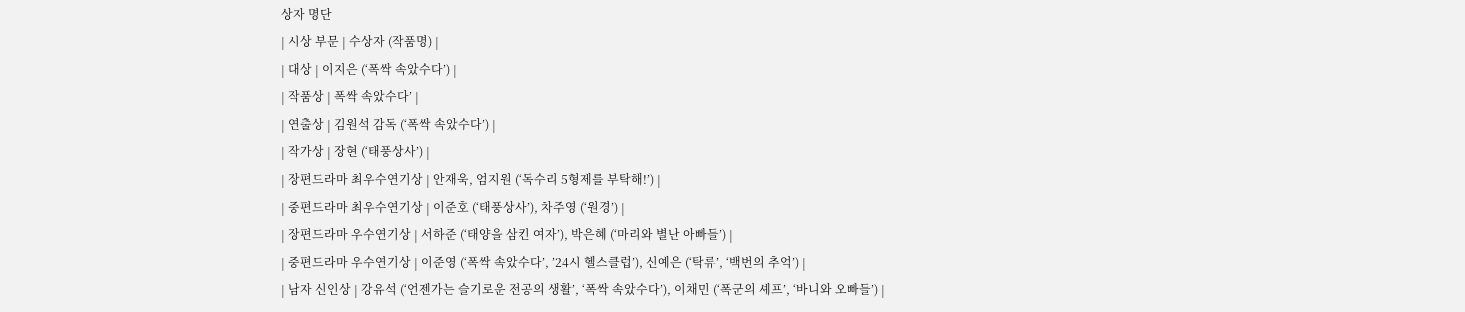상자 명단
| 시상 부문 | 수상자 (작품명) |
| 대상 | 이지은 (‘폭싹 속았수다’) |
| 작품상 | 폭싹 속았수다’ |
| 연출상 | 김원석 감독 (‘폭싹 속았수다’) |
| 작가상 | 장현 (‘태풍상사’) |
| 장편드라마 최우수연기상 | 안재욱, 엄지원 (‘독수리 5형제를 부탁해!’) |
| 중편드라마 최우수연기상 | 이준호 (‘태풍상사’), 차주영 (‘원경’) |
| 장편드라마 우수연기상 | 서하준 (‘태양을 삼킨 여자’), 박은혜 (‘마리와 별난 아빠들’) |
| 중편드라마 우수연기상 | 이준영 (‘폭싹 속았수다’, ’24시 헬스클럽’), 신예은 (‘탁류’, ‘백번의 추억’) |
| 남자 신인상 | 강유석 (‘언젠가는 슬기로운 전공의 생활’, ‘폭싹 속았수다’), 이채민 (‘폭군의 셰프’, ‘바니와 오빠들’) |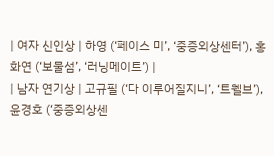| 여자 신인상 | 하영 (‘페이스 미’, ‘중증외상센터’), 홍화연 (‘보물섬’, ‘러닝메이트’) |
| 남자 연기상 | 고규필 (‘다 이루어질지니’, ‘트웰브’), 윤경호 (‘중증외상센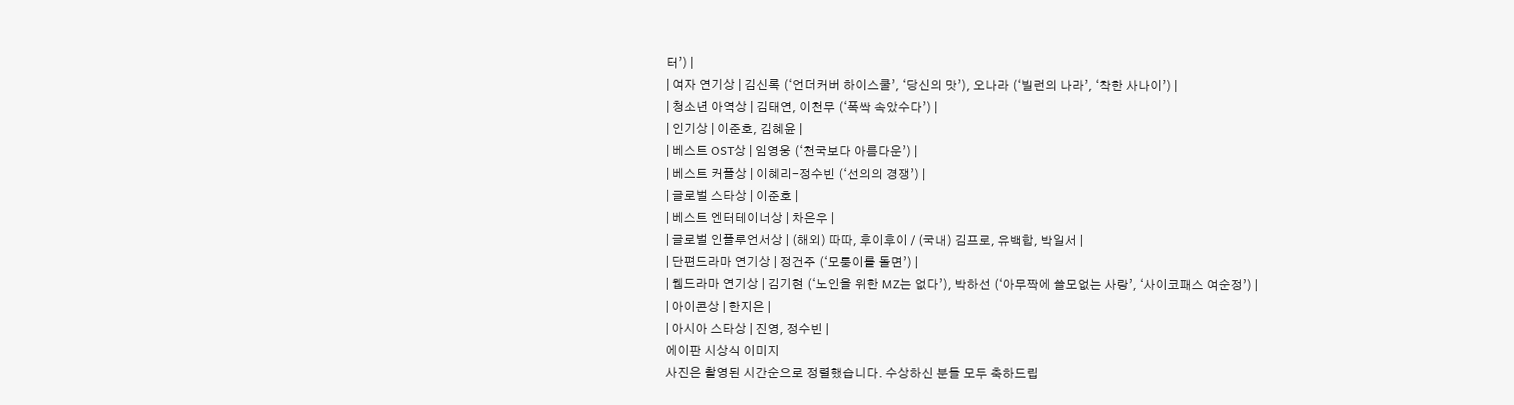터’) |
| 여자 연기상 | 김신록 (‘언더커버 하이스쿨’, ‘당신의 맛’), 오나라 (‘빌런의 나라’, ‘착한 사나이’) |
| 청소년 아역상 | 김태연, 이천무 (‘폭싹 속았수다’) |
| 인기상 | 이준호, 김혜윤 |
| 베스트 OST상 | 임영웅 (‘천국보다 아름다운’) |
| 베스트 커플상 | 이혜리-정수빈 (‘선의의 경쟁’) |
| 글로벌 스타상 | 이준호 |
| 베스트 엔터테이너상 | 차은우 |
| 글로벌 인플루언서상 | (해외) 따따, 후이후이 / (국내) 김프로, 유백합, 박일서 |
| 단편드라마 연기상 | 정건주 (‘모퉁이를 돌면’) |
| 웹드라마 연기상 | 김기현 (‘노인을 위한 MZ는 없다’), 박하선 (‘아무짝에 쓸모없는 사랑’, ‘사이코패스 여순정’) |
| 아이콘상 | 한지은 |
| 아시아 스타상 | 진영, 정수빈 |
에이판 시상식 이미지
사진은 촬영된 시간순으로 정렬했습니다. 수상하신 분들 모두 축하드립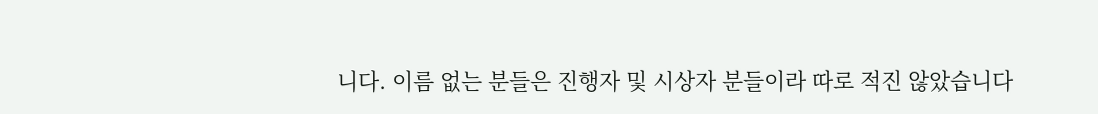니다. 이름 없는 분들은 진행자 및 시상자 분들이라 따로 적진 않았습니다